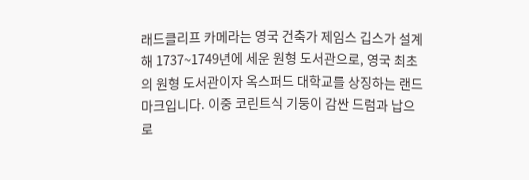래드클리프 카메라는 영국 건축가 제임스 깁스가 설계해 1737~1749년에 세운 원형 도서관으로, 영국 최초의 원형 도서관이자 옥스퍼드 대학교를 상징하는 랜드마크입니다. 이중 코린트식 기둥이 감싼 드럼과 납으로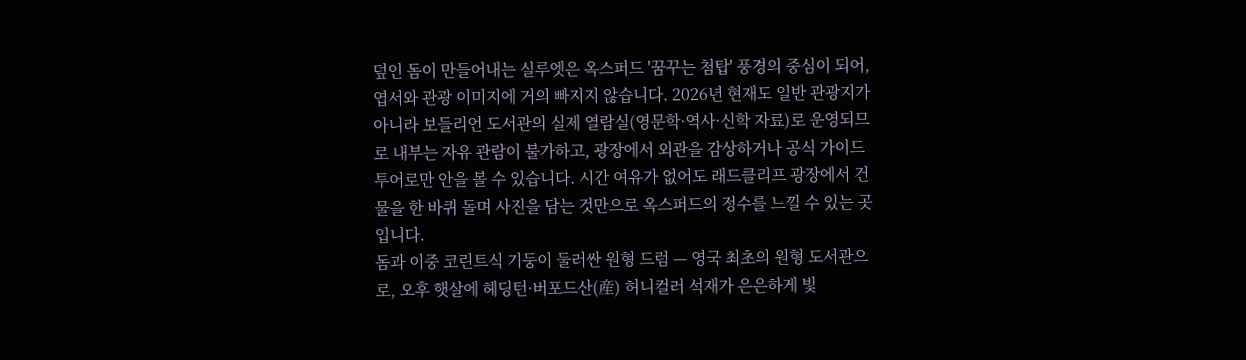덮인 돔이 만들어내는 실루엣은 옥스퍼드 '꿈꾸는 첨탑' 풍경의 중심이 되어, 엽서와 관광 이미지에 거의 빠지지 않습니다. 2026년 현재도 일반 관광지가 아니라 보들리언 도서관의 실제 열람실(영문학·역사·신학 자료)로 운영되므로 내부는 자유 관람이 불가하고, 광장에서 외관을 감상하거나 공식 가이드 투어로만 안을 볼 수 있습니다. 시간 여유가 없어도 래드클리프 광장에서 건물을 한 바퀴 돌며 사진을 담는 것만으로 옥스퍼드의 정수를 느낄 수 있는 곳입니다.
돔과 이중 코린트식 기둥이 둘러싼 원형 드럼 — 영국 최초의 원형 도서관으로, 오후 햇살에 헤딩턴·버포드산(産) 허니컬러 석재가 은은하게 빛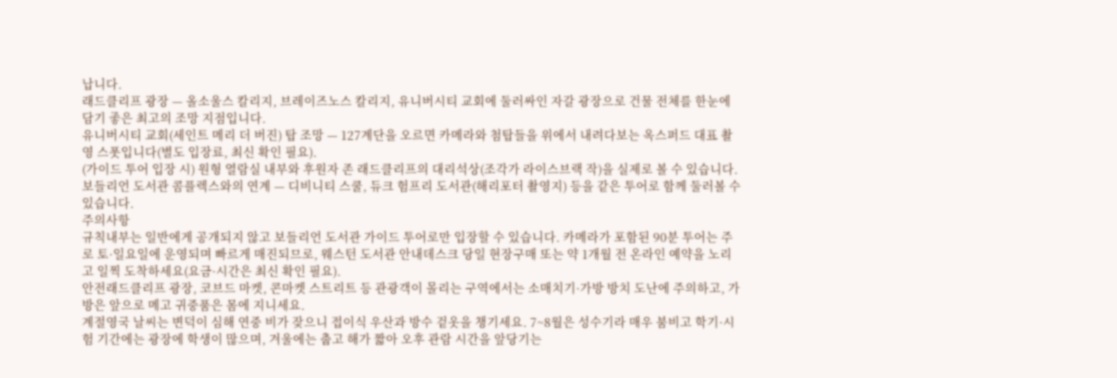납니다.
래드클리프 광장 — 올소울스 칼리지, 브레이즈노스 칼리지, 유니버시티 교회에 둘러싸인 자갈 광장으로 건물 전체를 한눈에 담기 좋은 최고의 조망 지점입니다.
유니버시티 교회(세인트 메리 더 버진) 탑 조망 — 127계단을 오르면 카메라와 첨탑들을 위에서 내려다보는 옥스퍼드 대표 촬영 스폿입니다(별도 입장료, 최신 확인 필요).
(가이드 투어 입장 시) 원형 열람실 내부와 후원자 존 래드클리프의 대리석상(조각가 라이스브랙 작)을 실제로 볼 수 있습니다.
보들리언 도서관 콤플렉스와의 연계 — 디비니티 스쿨, 듀크 험프리 도서관(해리포터 촬영지) 등을 같은 투어로 함께 둘러볼 수 있습니다.
주의사항
규칙내부는 일반에게 공개되지 않고 보들리언 도서관 가이드 투어로만 입장할 수 있습니다. 카메라가 포함된 90분 투어는 주로 토·일요일에 운영되며 빠르게 매진되므로, 웨스턴 도서관 안내데스크 당일 현장구매 또는 약 1개월 전 온라인 예약을 노리고 일찍 도착하세요(요금·시간은 최신 확인 필요).
안전래드클리프 광장, 코브드 마켓, 콘마켓 스트리트 등 관광객이 몰리는 구역에서는 소매치기·가방 방치 도난에 주의하고, 가방은 앞으로 메고 귀중품은 몸에 지니세요.
계절영국 날씨는 변덕이 심해 연중 비가 잦으니 접이식 우산과 방수 겉옷을 챙기세요. 7~8월은 성수기라 매우 붐비고 학기·시험 기간에는 광장에 학생이 많으며, 겨울에는 춥고 해가 짧아 오후 관람 시간을 앞당기는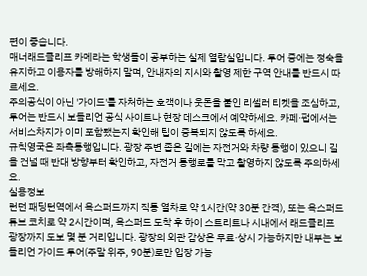편이 좋습니다.
매너래드클리프 카메라는 학생들이 공부하는 실제 열람실입니다. 투어 중에는 정숙을 유지하고 이용자를 방해하지 말며, 안내자의 지시와 촬영 제한 구역 안내를 반드시 따르세요.
주의공식이 아닌 '가이드'를 자처하는 호객이나 웃돈을 붙인 리셀러 티켓을 조심하고, 투어는 반드시 보들리언 공식 사이트나 현장 데스크에서 예약하세요. 카페·펍에서는 서비스차지가 이미 포함됐는지 확인해 팁이 중복되지 않도록 하세요.
규칙영국은 좌측통행입니다. 광장 주변 좁은 길에는 자전거와 차량 통행이 있으니 길을 건널 때 반대 방향부터 확인하고, 자전거 통행로를 막고 촬영하지 않도록 주의하세요.
실용정보
런던 패딩턴역에서 옥스퍼드까지 직통 열차로 약 1시간(약 30분 간격), 또는 옥스퍼드 튜브 코치로 약 2시간이며, 옥스퍼드 도착 후 하이 스트리트나 시내에서 래드클리프 광장까지 도보 몇 분 거리입니다. 광장의 외관 감상은 무료·상시 가능하지만 내부는 보들리언 가이드 투어(주말 위주, 90분)로만 입장 가능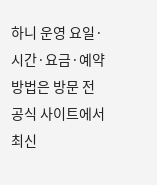하니 운영 요일·시간·요금·예약 방법은 방문 전 공식 사이트에서 최신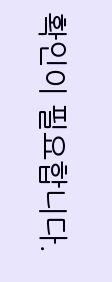확인이 필요합니다.